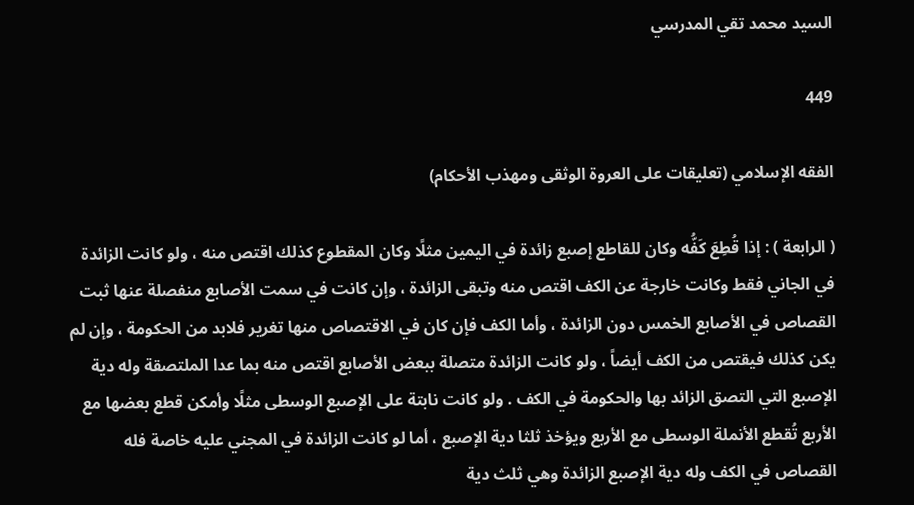السيد محمد تقي المدرسي

449

الفقه الإسلامي (تعليقات على العروة الوثقى ومهذب الأحكام)

( الرابعة ) : إذا قُطِعَ كَفُّه وكان للقاطع إصبع زائدة في اليمين مثلًا وكان المقطوع كذلك اقتص منه ، ولو كانت الزائدة في الجاني فقط وكانت خارجة عن الكف اقتص منه وتبقى الزائدة ، وإن كانت في سمت الأصابع منفصلة عنها ثبت القصاص في الأصابع الخمس دون الزائدة ، وأما الكف فإن كان في الاقتصاص منها تغرير فلابد من الحكومة ، وإن لم يكن كذلك فيقتص من الكف أيضاً ، ولو كانت الزائدة متصلة ببعض الأصابع اقتص منه بما عدا الملتصقة وله دية الإصبع التي التصق الزائد بها والحكومة في الكف . ولو كانت نابتة على الإصبع الوسطى مثلًا وأمكن قطع بعضها مع الأربع تُقطع الأنملة الوسطى مع الأربع ويؤخذ ثلثا دية الإصبع ، أما لو كانت الزائدة في المجني عليه خاصة فله القصاص في الكف وله دية الإصبع الزائدة وهي ثلث دية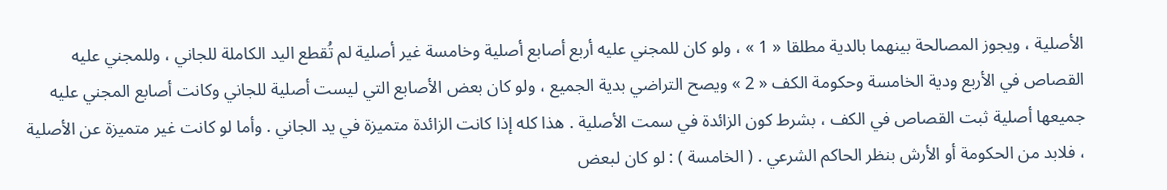الأصلية ، ويجوز المصالحة بينهما بالدية مطلقا « 1 » ، ولو كان للمجني عليه أربع أصابع أصلية وخامسة غير أصلية لم تُقطع اليد الكاملة للجاني ، وللمجني عليه القصاص في الأربع ودية الخامسة وحكومة الكف « 2 » ويصح التراضي بدية الجميع ، ولو كان بعض الأصابع التي ليست أصلية للجاني وكانت أصابع المجني عليه جميعها أصلية ثبت القصاص في الكف ، بشرط كون الزائدة في سمت الأصلية . هذا كله إذا كانت الزائدة متميزة في يد الجاني . وأما لو كانت غير متميزة عن الأصلية ، فلابد من الحكومة أو الأرش بنظر الحاكم الشرعي . ( الخامسة ) : لو كان لبعض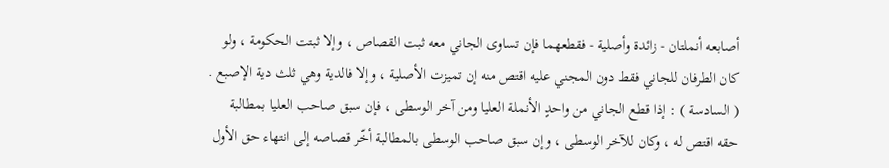أصابعه أنملتان - زائدة وأصلية - فقطعهما فإن تساوى الجاني معه ثبت القصاص ، وإلا ثبتت الحكومة ، ولو كان الطرفان للجاني فقط دون المجني عليه اقتص منه إن تميزت الأصلية ، وإلا فالدية وهي ثلث دية الإصبع . ( السادسة ) : إذا قطع الجاني من واحدٍ الأنملة العليا ومن آخر الوسطى ، فإن سبق صاحب العليا بمطالبة حقه اقتص له ، وكان للآخر الوسطى ، وإن سبق صاحب الوسطى بالمطالبة أخّر قصاصه إلى انتهاء حق الأول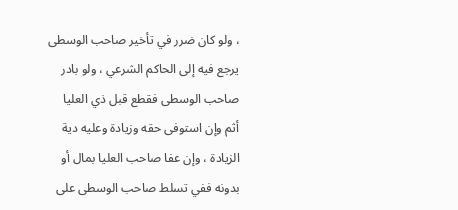، ولو كان ضرر في تأخير صاحب الوسطى يرجع فيه إلى الحاكم الشرعي ، ولو بادر صاحب الوسطى فقطع قبل ذي العليا أثم وإن استوفى حقه وزيادة وعليه دية الزيادة ، وإن عفا صاحب العليا بمال أو بدونه ففي تسلط صاحب الوسطى على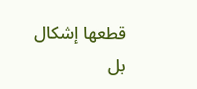قطعها إشكال بل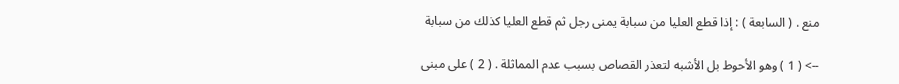منع . ( السابعة ) : إذا قطع العليا من سبابة يمنى رجل ثم قطع العليا كذلك من سبابة

--> ( 1 ) وهو الأحوط بل الأشبه لتعذر القصاص بسبب عدم المماثلة . ( 2 ) على مبنى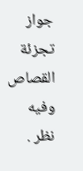جواز تجزئة القصاص وفيه نظر .